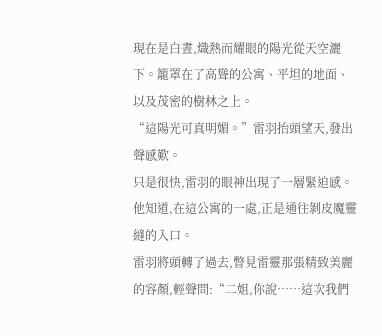現在是白晝,熾熱而耀眼的陽光從天空灑下。籠罩在了高聳的公寓、平坦的地面、以及茂密的樹林之上。
“這陽光可真明媚。”雷羽抬頭望天,發出聲感歎。
只是很快,雷羽的眼神出現了一層緊迫感。他知道,在這公寓的一處,正是通往剝皮魔靈縫的入口。
雷羽將頭轉了過去,瞥見雷靈那張精致美麗的容顏,輕聲問:“二姐,你說……這次我們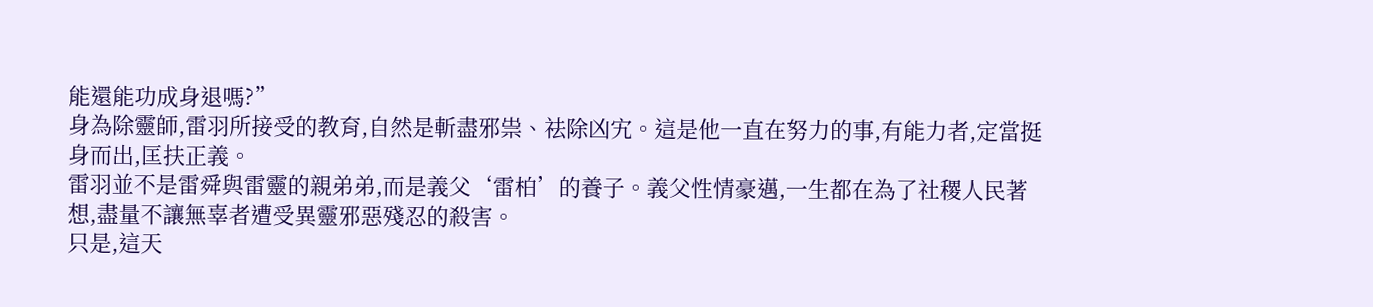能還能功成身退嗎?”
身為除靈師,雷羽所接受的教育,自然是斬盡邪祟、祛除凶宄。這是他一直在努力的事,有能力者,定當挺身而出,匡扶正義。
雷羽並不是雷舜與雷靈的親弟弟,而是義父‘雷柏’的養子。義父性情豪邁,一生都在為了社稷人民著想,盡量不讓無辜者遭受異靈邪惡殘忍的殺害。
只是,這天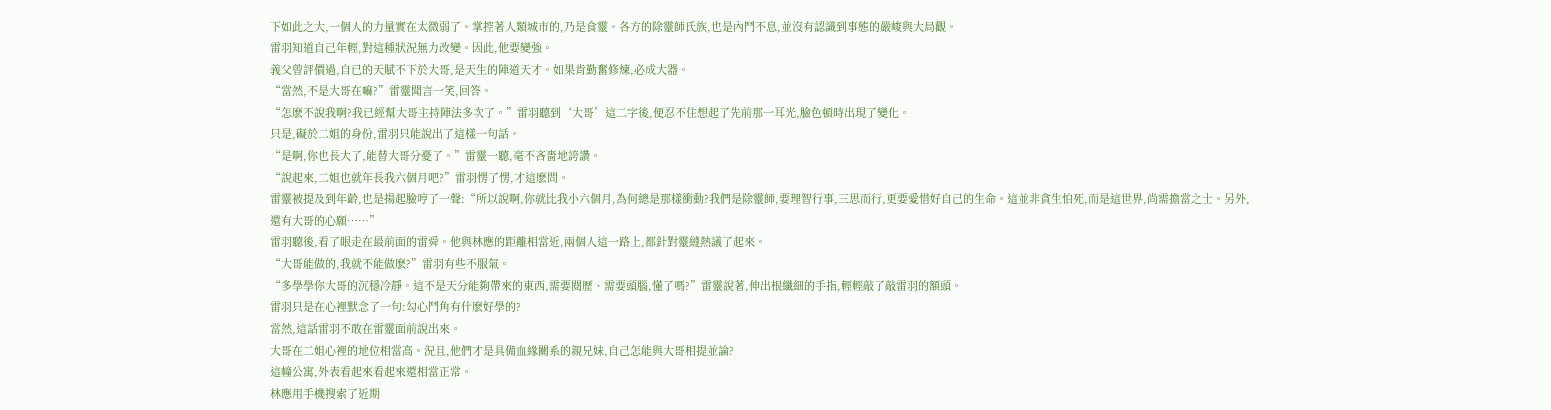下如此之大,一個人的力量實在太微弱了。掌控著人類城市的,乃是食靈。各方的除靈師氏族,也是內鬥不息,並沒有認識到事態的嚴峻與大局觀。
雷羽知道自己年輕,對這種狀況無力改變。因此,他要變強。
義父曾評價過,自已的天賦不下於大哥,是天生的陣道天才。如果肯勤奮修煉,必成大器。
“當然,不是大哥在嘛?”雷靈聞言一笑,回答。
“怎麽不說我啊?我已經幫大哥主持陣法多次了。”雷羽聽到‘大哥’這二字後,便忍不住想起了先前那一耳光,臉色頓時出現了變化。
只是,礙於二姐的身份,雷羽只能說出了這樣一句話。
“是啊,你也長大了,能替大哥分憂了。”雷靈一聽,毫不吝嗇地誇讚。
“說起來,二姐也就年長我六個月吧?”雷羽愣了愣,才這麽問。
雷靈被提及到年齡,也是揚起臉哼了一聲:“所以說啊,你就比我小六個月,為何總是那樣衝動?我們是除靈師,要理智行事,三思而行,更要愛惜好自己的生命。這並非貪生怕死,而是這世界,尚需擔當之士。另外,還有大哥的心願……”
雷羽聽後,看了眼走在最前面的雷舜。他與林應的距離相當近,兩個人這一路上,都針對靈縫熱議了起來。
“大哥能做的,我就不能做麽?”雷羽有些不服氣。
“多學學你大哥的沉穩冷靜。這不是天分能夠帶來的東西,需要閱歷、需要頭腦,懂了嗎?”雷靈說著,伸出根纖細的手指,輕輕敲了敲雷羽的額頭。
雷羽只是在心裡默念了一句:勾心鬥角有什麽好學的?
當然,這話雷羽不敢在雷靈面前說出來。
大哥在二姐心裡的地位相當高。況且,他們才是具備血緣關系的親兄妹,自己怎能與大哥相提並論?
這幢公寓,外表看起來看起來還相當正常。
林應用手機搜索了近期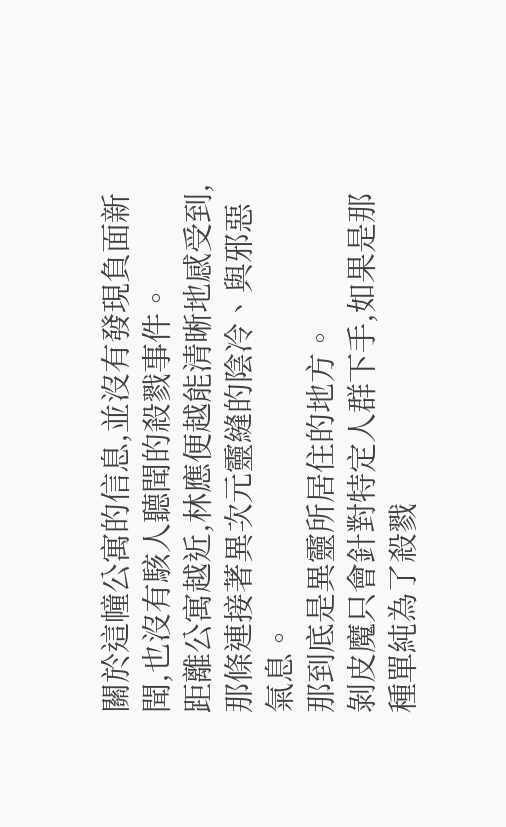關於這幢公寓的信息,並沒有發現負面新聞,也沒有駭人聽聞的殺戮事件。
距離公寓越近,林應便越能清晰地感受到,那條連接著異次元靈縫的陰冷、與邪惡氣息。
那到底是異靈所居住的地方。
剝皮魔只會針對特定人群下手,如果是那種單純為了殺戮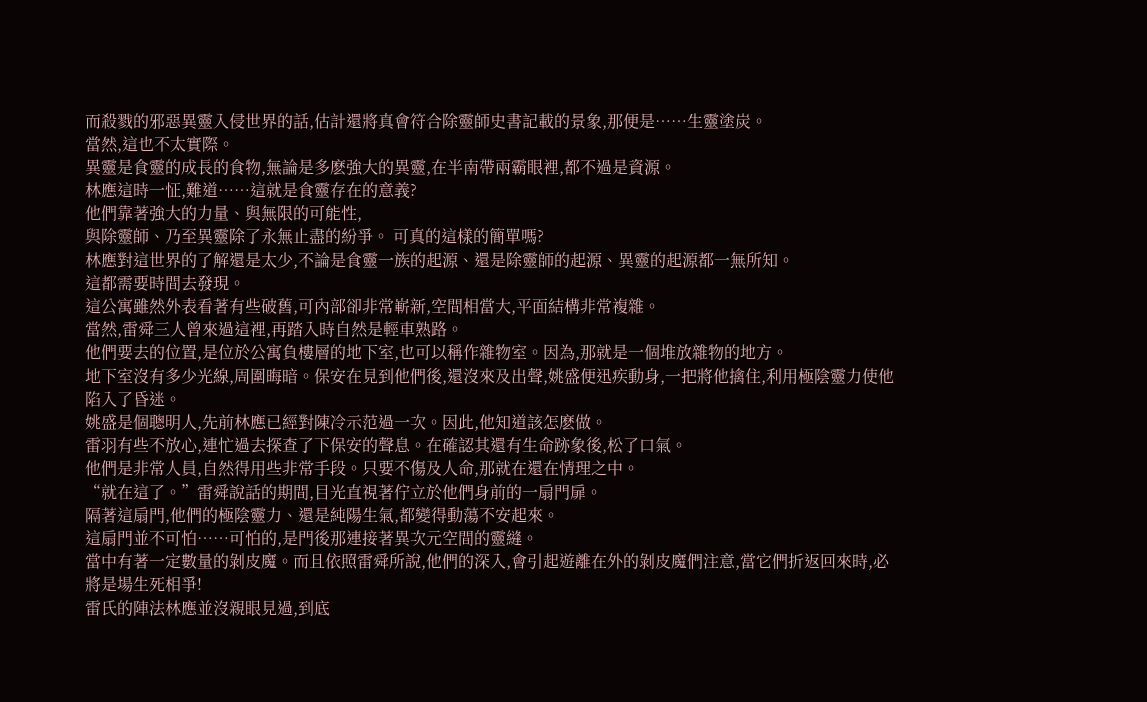而殺戮的邪惡異靈入侵世界的話,估計還將真會符合除靈師史書記載的景象,那便是……生靈塗炭。
當然,這也不太實際。
異靈是食靈的成長的食物,無論是多麽強大的異靈,在半南帶兩霸眼裡,都不過是資源。
林應這時一怔,難道……這就是食靈存在的意義?
他們靠著強大的力量、與無限的可能性,
與除靈師、乃至異靈除了永無止盡的紛爭。 可真的這樣的簡單嗎?
林應對這世界的了解還是太少,不論是食靈一族的起源、還是除靈師的起源、異靈的起源都一無所知。
這都需要時間去發現。
這公寓雖然外表看著有些破舊,可內部卻非常嶄新,空間相當大,平面結構非常複雜。
當然,雷舜三人曾來過這裡,再踏入時自然是輕車熟路。
他們要去的位置,是位於公寓負樓層的地下室,也可以稱作雜物室。因為,那就是一個堆放雜物的地方。
地下室沒有多少光線,周圍晦暗。保安在見到他們後,還沒來及出聲,姚盛便迅疾動身,一把將他擒住,利用極陰靈力使他陷入了昏迷。
姚盛是個聰明人,先前林應已經對陳冷示范過一次。因此,他知道該怎麽做。
雷羽有些不放心,連忙過去探查了下保安的聲息。在確認其還有生命跡象後,松了口氣。
他們是非常人員,自然得用些非常手段。只要不傷及人命,那就在還在情理之中。
“就在這了。”雷舜說話的期間,目光直視著佇立於他們身前的一扇門扉。
隔著這扇門,他們的極陰靈力、還是純陽生氣,都變得動蕩不安起來。
這扇門並不可怕……可怕的,是門後那連接著異次元空間的靈縫。
當中有著一定數量的剝皮魔。而且依照雷舜所說,他們的深入,會引起遊離在外的剝皮魔們注意,當它們折返回來時,必將是場生死相爭!
雷氏的陣法林應並沒親眼見過,到底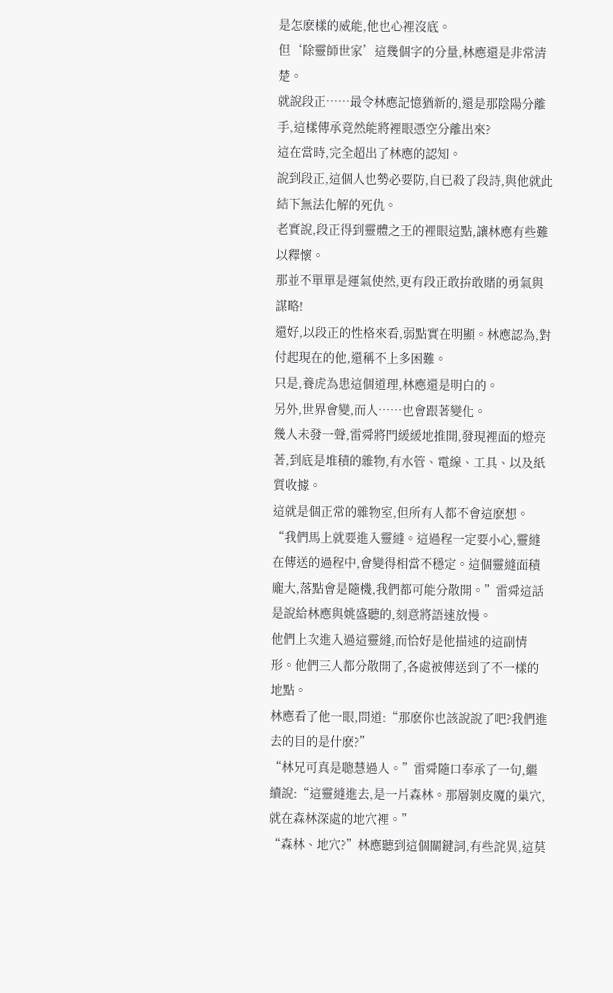是怎麽樣的威能,他也心裡沒底。
但‘除靈師世家’這幾個字的分量,林應還是非常清楚。
就說段正……最令林應記憶猶新的,還是那陰陽分離手,這樣傳承竟然能將裡眼憑空分離出來?
這在當時,完全超出了林應的認知。
說到段正,這個人也勢必要防,自已殺了段詩,與他就此結下無法化解的死仇。
老實說,段正得到靈體之王的裡眼這點,讓林應有些難以釋懷。
那並不單單是運氣使然,更有段正敢拚敢賭的勇氣與謀略!
還好,以段正的性格來看,弱點實在明顯。林應認為,對付起現在的他,還稱不上多困難。
只是,養虎為患這個道理,林應還是明白的。
另外,世界會變,而人……也會跟著變化。
幾人未發一聲,雷舜將門緩緩地推開,發現裡面的燈亮著,到底是堆積的雜物,有水管、電線、工具、以及紙質收據。
這就是個正常的雜物室,但所有人都不會這麽想。
“我們馬上就要進入靈縫。這過程一定要小心,靈縫在傳送的過程中,會變得相當不穩定。這個靈縫面積龐大,落點會是隨機,我們都可能分散開。”雷舜這話是說給林應與姚盛聽的,刻意將語速放慢。
他們上次進入過這靈縫,而恰好是他描述的這副情形。他們三人都分散開了,各處被傳送到了不一樣的地點。
林應看了他一眼,問道:“那麽你也該說說了吧?我們進去的目的是什麽?”
“林兄可真是聰慧過人。”雷舜隨口奉承了一句,繼續說:“這靈縫進去,是一片森林。那層剝皮魔的巢穴,就在森林深處的地穴裡。”
“森林、地穴?”林應聽到這個關鍵詞,有些詫異,這莫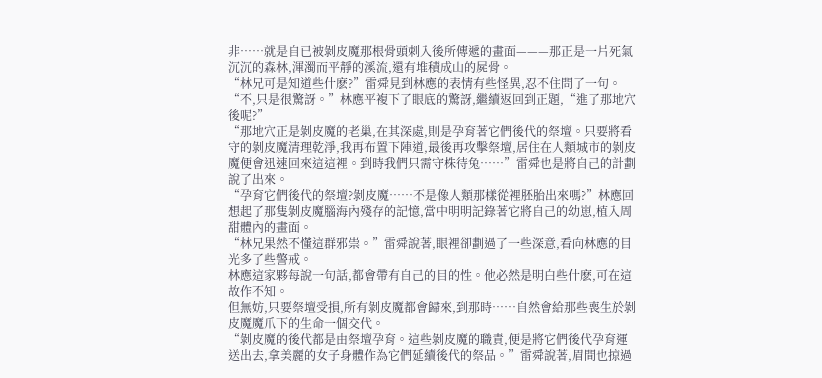非……就是自已被剝皮魔那根骨頭刺入後所傳遞的畫面———那正是一片死氣沉沉的森林,渾濁而平靜的溪流,還有堆積成山的屍骨。
“林兄可是知道些什麽?”雷舜見到林應的表情有些怪異,忍不住問了一句。
“不,只是很驚訝。”林應平複下了眼底的驚訝,繼續返回到正題,“進了那地穴後呢?”
“那地穴正是剝皮魔的老巢,在其深處,則是孕育著它們後代的祭壇。只要將看守的剝皮魔清理乾淨,我再布置下陣道,最後再攻擊祭壇,居住在人類城市的剝皮魔便會迅速回來這這裡。到時我們只需守株待兔……”雷舜也是將自己的計劃說了出來。
“孕育它們後代的祭壇?剝皮魔……不是像人類那樣從裡胚胎出來嗎?”林應回想起了那隻剝皮魔腦海內殘存的記憶,當中明明記錄著它將自己的幼崽,植入周甜體內的畫面。
“林兄果然不懂這群邪祟。”雷舜說著,眼裡卻劃過了一些深意,看向林應的目光多了些警戒。
林應這家夥每說一句話,都會帶有自己的目的性。他必然是明白些什麽,可在這故作不知。
但無妨,只要祭壇受損,所有剝皮魔都會歸來,到那時……自然會給那些喪生於剝皮魔魔爪下的生命一個交代。
“剝皮魔的後代都是由祭壇孕育。這些剝皮魔的職責,便是將它們後代孕育運送出去,拿美麗的女子身體作為它們延續後代的祭品。”雷舜說著,眉間也掠過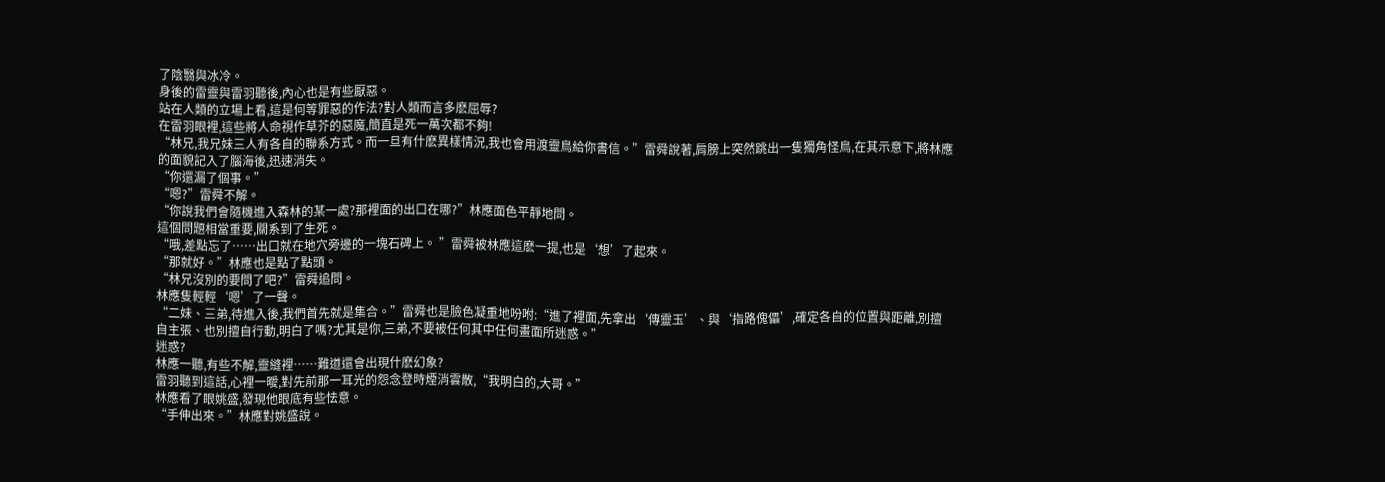了陰翳與冰冷。
身後的雷靈與雷羽聽後,內心也是有些厭惡。
站在人類的立場上看,這是何等罪惡的作法?對人類而言多麽屈辱?
在雷羽眼裡,這些將人命視作草芥的惡魔,簡直是死一萬次都不夠!
“林兄,我兄妹三人有各自的聯系方式。而一旦有什麽異樣情況,我也會用渡靈鳥給你書信。”雷舜說著,肩膀上突然跳出一隻獨角怪鳥,在其示意下,將林應的面貌記入了腦海後,迅速消失。
“你還漏了個事。”
“嗯?”雷舜不解。
“你說我們會隨機進入森林的某一處?那裡面的出口在哪?”林應面色平靜地問。
這個問題相當重要,關系到了生死。
“哦,差點忘了……出口就在地穴旁邊的一塊石碑上。 ”雷舜被林應這麽一提,也是‘想’了起來。
“那就好。”林應也是點了點頭。
“林兄沒別的要問了吧?”雷舜追問。
林應隻輕輕‘嗯’了一聲。
“二妹、三弟,待進入後,我們首先就是集合。”雷舜也是臉色凝重地吩咐:“進了裡面,先拿出‘傳靈玉’、與‘指路傀儡’,確定各自的位置與距離,別擅自主張、也別擅自行動,明白了嗎?尤其是你,三弟,不要被任何其中任何畫面所迷惑。”
迷惑?
林應一聽,有些不解,靈縫裡……難道還會出現什麽幻象?
雷羽聽到這話,心裡一曖,對先前那一耳光的怨念登時煙消雲散,“我明白的,大哥。”
林應看了眼姚盛,發現他眼底有些怯意。
“手伸出來。”林應對姚盛說。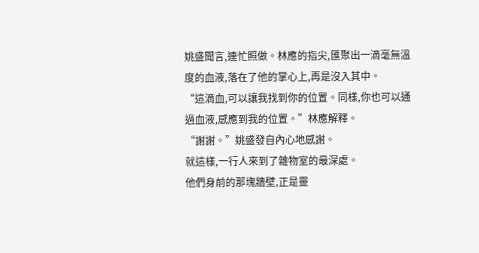姚盛聞言,連忙照做。林應的指尖,匯聚出一滴毫無溫度的血液,落在了他的掌心上,再是沒入其中。
“這滴血,可以讓我找到你的位置。同樣,你也可以通過血液,感應到我的位置。”林應解釋。
“謝謝。”姚盛發自內心地感謝。
就這樣,一行人來到了雜物室的最深處。
他們身前的那塊牆壁,正是靈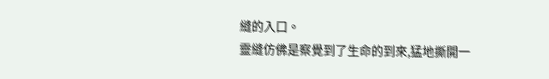縫的入口。
靈縫仿佛是察覺到了生命的到來,猛地撕開一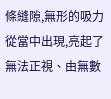條縫隙,無形的吸力從當中出現,亮起了無法正視、由無數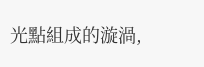光點組成的漩渦,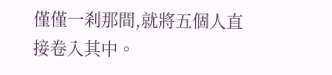僅僅一刹那間,就將五個人直接卷入其中。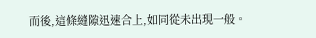而後,這條縫隙迅速合上,如同從未出現一般。